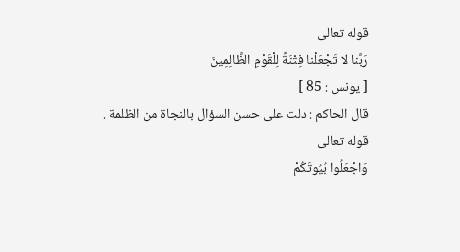قوله تعالى
رَبَّنا لا تَجْعَلْنا فِتْنَةً لِلْقَوْمِ الظَّالِمِينَ
[ يونس : 85 ]
قال الحاكم : دلت على حسن السؤال بالنجاة من الظلمة .
قوله تعالى
وَاجْعَلُوا بُيُوتَكُمْ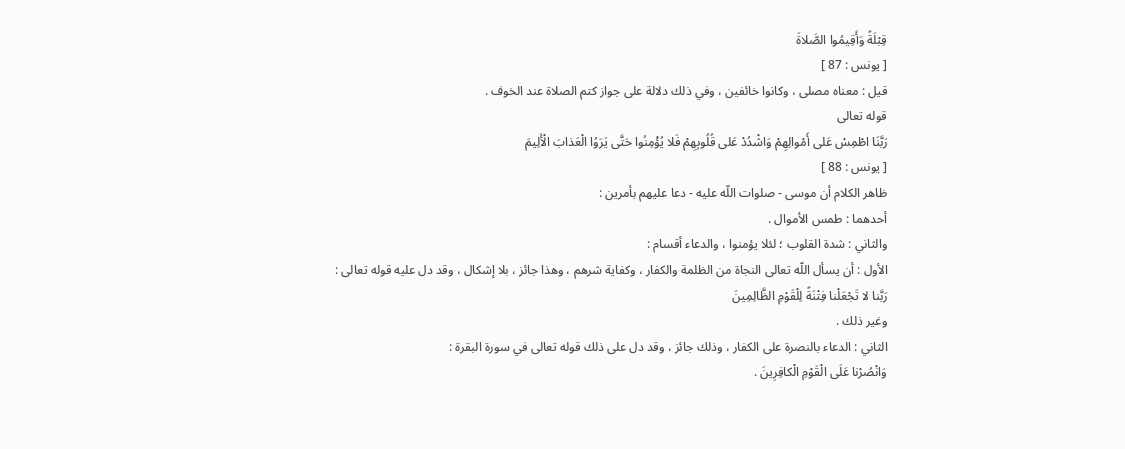قِبْلَةً وَأَقِيمُوا الصَّلاةَ
[ يونس : 87 ]
قيل : معناه مصلى ، وكانوا خائفين ، وفي ذلك دلالة على جواز كتم الصلاة عند الخوف .
قوله تعالى
رَبَّنَا اطْمِسْ عَلى أَمْوالِهِمْ وَاشْدُدْ عَلى قُلُوبِهِمْ فَلا يُؤْمِنُوا حَتَّى يَرَوُا الْعَذابَ الْأَلِيمَ
[ يونس : 88 ]
ظاهر الكلام أن موسى - صلوات اللّه عليه - دعا عليهم بأمرين :
أحدهما : طمس الأموال .
والثاني : شدة القلوب ؛ لئلا يؤمنوا ، والدعاء أقسام :
الأول : أن يسأل اللّه تعالى النجاة من الظلمة والكفار ، وكفاية شرهم ، وهذا جائز ، بلا إشكال ، وقد دل عليه قوله تعالى :
رَبَّنا لا تَجْعَلْنا فِتْنَةً لِلْقَوْمِ الظَّالِمِينَ
وغير ذلك .
الثاني : الدعاء بالنصرة على الكفار ، وذلك جائز ، وقد دل على ذلك قوله تعالى في سورة البقرة :
وَانْصُرْنا عَلَى الْقَوْمِ الْكافِرِينَ .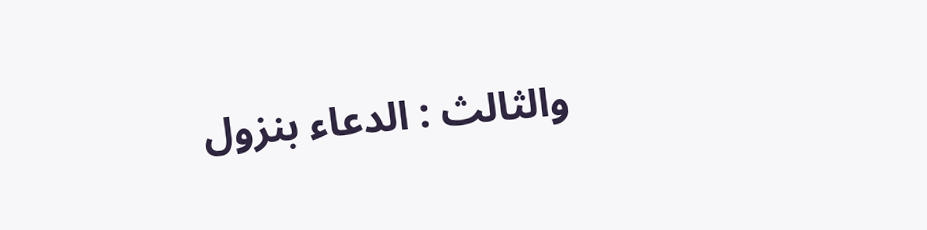والثالث : الدعاء بنزول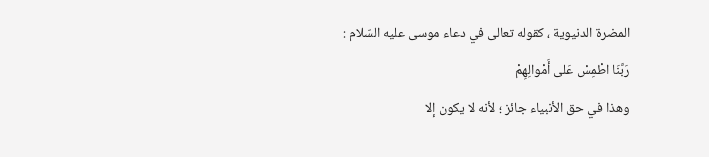المضرة الدنيوية ، كقوله تعالى في دعاء موسى عليه السّلام :
رَبَّنَا اطْمِسْ عَلى أَمْوالِهِمْ
وهذا في حق الأنبياء جائز ؛ لأنه لا يكون إلا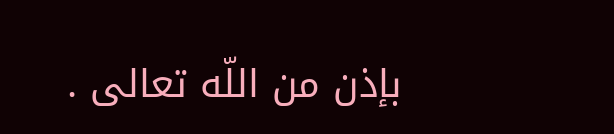بإذن من اللّه تعالى .